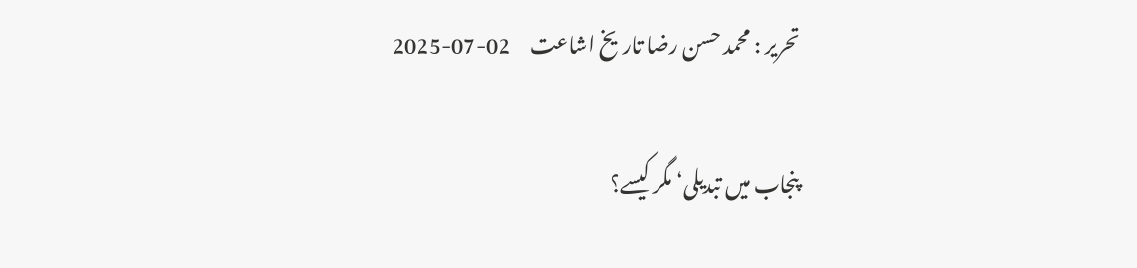تحریر : محمد حسن رضا تاریخ اشاعت     02-07-2025

پنجاب میں تبدیلی‘ مگر کیسے؟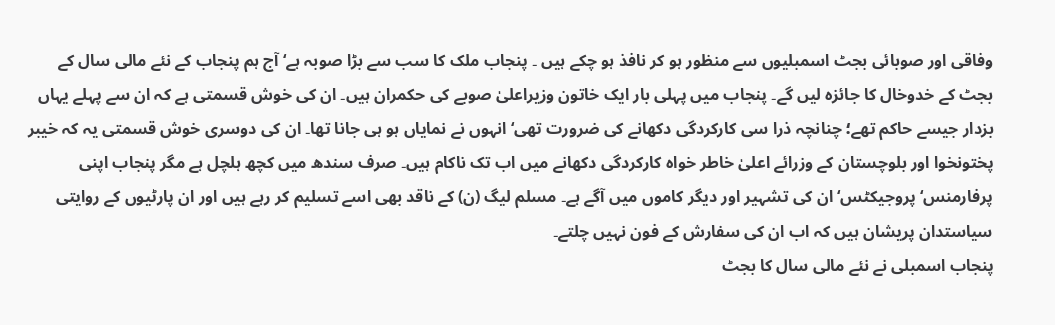وفاقی اور صوبائی بجٹ اسمبلیوں سے منظور ہو کر نافذ ہو چکے ہیں ۔ پنجاب ملک کا سب سے بڑا صوبہ ہے‘ آج ہم پنجاب کے نئے مالی سال کے بجٹ کے خدوخال کا جائزہ لیں گے۔ پنجاب میں پہلی بار ایک خاتون وزیراعلیٰ صوبے کی حکمران ہیں۔ ان کی خوش قسمتی ہے کہ ان سے پہلے یہاں بزدار جیسے حاکم تھے؛ چنانچہ ذرا سی کارکردگی دکھانے کی ضرورت تھی‘ انہوں نے نمایاں ہو ہی جانا تھا۔ ان کی دوسری خوش قسمتی یہ کہ خیبر پختونخوا اور بلوچستان کے وزرائے اعلیٰ خاطر خواہ کارکردگی دکھانے میں اب تک ناکام ہیں۔ صرف سندھ میں کچھ ہلچل ہے مگر پنجاب اپنی پرفارمنس‘ پروجیکٹس‘ ان کی تشہیر اور دیگر کاموں میں آگے ہے۔ مسلم لیگ (ن) کے ناقد بھی اسے تسلیم کر رہے ہیں اور ان پارٹیوں کے روایتی سیاستدان پریشان ہیں کہ اب ان کی سفارش کے فون نہیں چلتے۔
پنجاب اسمبلی نے نئے مالی سال کا بجٹ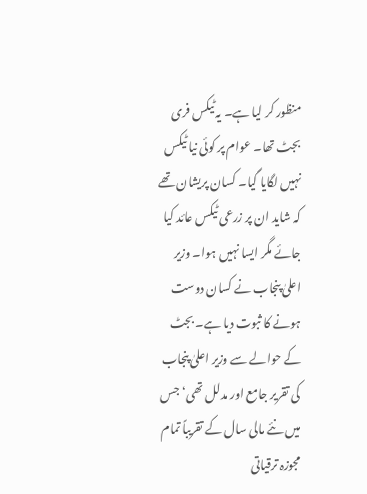منظور کر لیا ہے۔ یہ ٹیکس فری بجٹ تھا۔ عوام پر کوئی نیا ٹیکس نہیں لگایا گیا۔ کسان پریشان تھے کہ شاید ان پر زرعی ٹیکس عائد کیا جائے مگر ایسا نہیں ہوا۔ وزیر اعلیٰ پنجاب نے کسان دوست ہونے کا ثبوت دیا ہے۔ بجٹ کے حوالے سے وزیر اعلیٰ پنجاب کی تقریر جامع اور مدلل تھی‘ جس میں نئے مالی سال کے تقریباً تمام مجوزہ ترقیاتی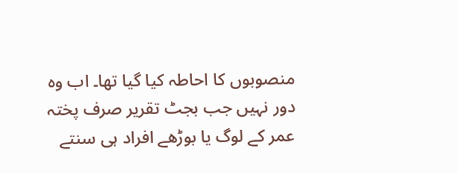منصوبوں کا احاطہ کیا گیا تھا۔ اب وہ دور نہیں جب بجٹ تقریر صرف پختہ عمر کے لوگ یا بوڑھے افراد ہی سنتے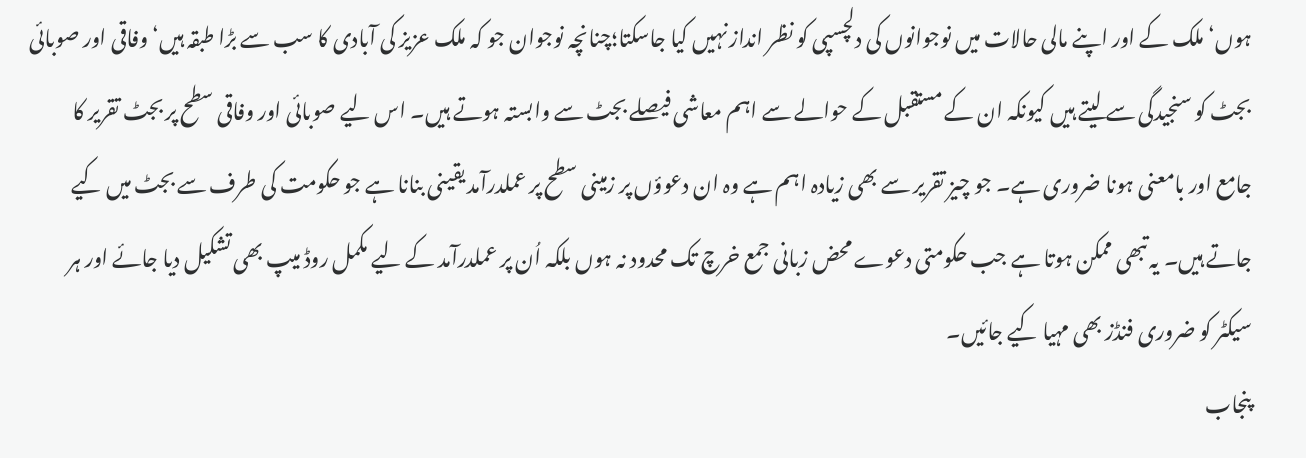ہوں‘ ملک کے اور اپنے مالی حالات میں نوجوانوں کی دلچسپی کو نظر انداز نہیں کیا جاسکتا؛چنانچہ نوجوان جو کہ ملک عزیز کی آبادی کا سب سے بڑا طبقہ ہیں‘ وفاقی اور صوبائی بجٹ کو سنجیدگی سے لیتے ہیں کیونکہ ان کے مستقبل کے حوالے سے اہم معاشی فیصلے بجٹ سے وابستہ ہوتے ہیں۔ اس لیے صوبائی اور وفاقی سطح پر بجٹ تقریر کا جامع اور بامعنی ہونا ضروری ہے۔ جو چیز تقریر سے بھی زیادہ اہم ہے وہ ان دعوؤں پر زمینی سطح پر عملدرآمد یقینی بنانا ہے جو حکومت کی طرف سے بجٹ میں کیے جاتے ہیں۔ یہ تبھی ممکن ہوتا ہے جب حکومتی دعوے محض زبانی جمع خرچ تک محدود نہ ہوں بلکہ اُن پر عملدرآمد کے لیے مکمل روڈ میپ بھی تشکیل دیا جائے اور ہر سیکٹر کو ضروری فنڈز بھی مہیا کیے جائیں۔
پنجاب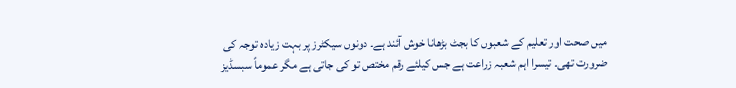میں صحت اور تعلیم کے شعبوں کا بجٹ بڑھانا خوش آئند ہے۔ دونوں سیکٹرز پر بہت زیادہ توجہ کی ضرورت تھی۔ تیسرا اہم شعبہ زراعت ہے جس کیلئے رقم مختص تو کی جاتی ہے مگر عموماً سبسڈیز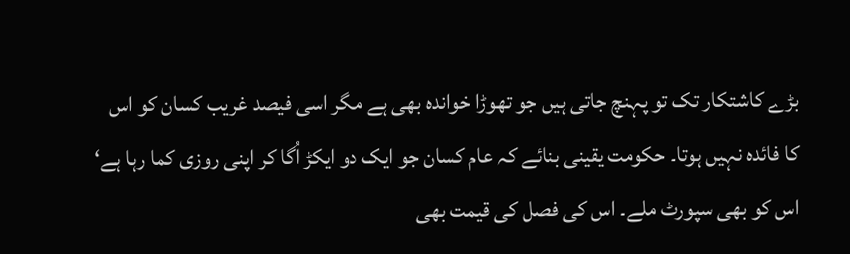بڑے کاشتکار تک تو پہنچ جاتی ہیں جو تھوڑا خواندہ بھی ہے مگر اسی فیصد غریب کسان کو اس کا فائدہ نہیں ہوتا۔ حکومت یقینی بنائے کہ عام کسان جو ایک دو ایکڑ اُگا کر اپنی روزی کما رہا ہے‘ اس کو بھی سپورٹ ملے۔ اس کی فصل کی قیمت بھی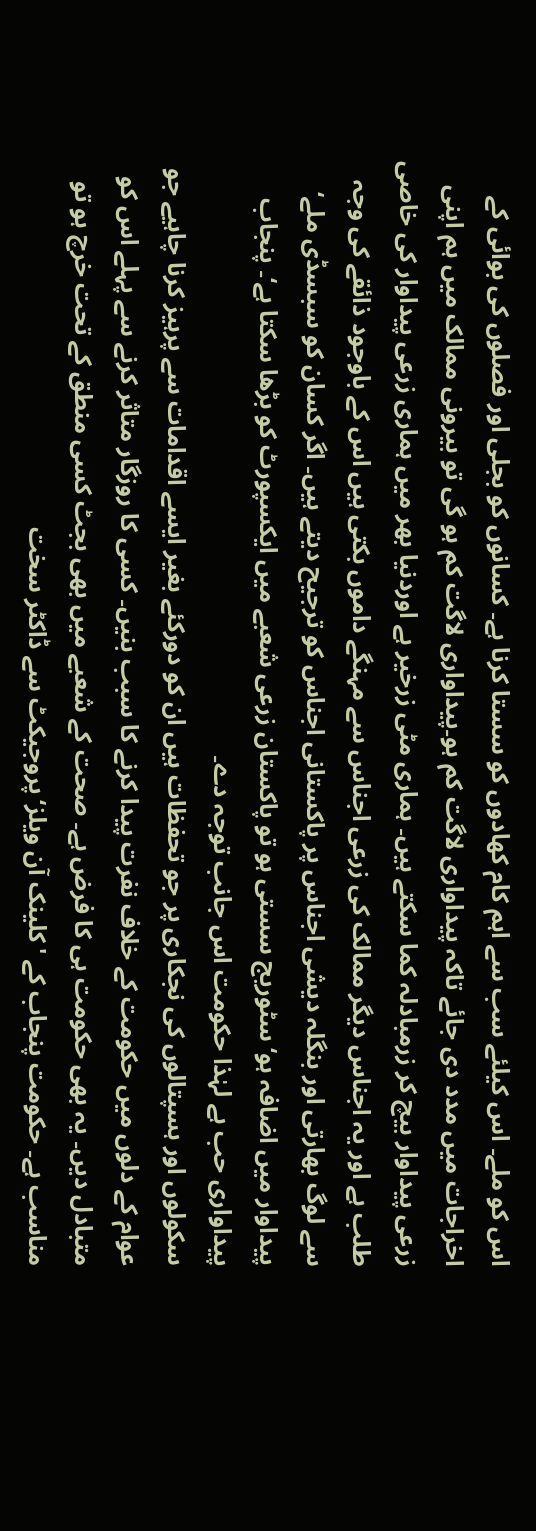اس کو ملے۔ اس کیلئے سب سے اہم کام کھادوں کو سستا کرنا ہے۔ کسانوں کو بجلی اور فصلوں کی بوائی کے اخراجات میں مدد دی جائے تاکہ پیداواری لاگت کم ہو۔پیداواری لاگت کم ہو گی تو بیرونی ممالک میں ہم اپنی زرعی پیداوار بیچ کر زرمبادلہ کما سکتے ہیں۔ ہماری مٹی زرخیر ہے اوردنیا بھر میں ہماری زرعی پیداوار کی خاصی طلب ہے اور یہ اجناس دیگر ممالک کی زرعی اجناس سے مہنگے داموں بکتی ہیں اس کے باوجود ذائقے کی وجہ سے لوگ بھارتی اور بنگلہ دیشی اجناس پر پاکستانی اجناس کو ترجیح دیتے ہیں۔ اگر کسان کو سبسڈی ملے‘ پیداوار میں اضافہ ہو‘ سٹوریج سستی ہو تو پاکستان زرعی شعبے میں ایکسپورٹ کو بڑھا سکتا ہے‘۔ پنجاب پیداواری حب ہے لہٰذا حکومت اس جانب توجہ دے۔
سکولوں اور ہسپتالوں کی نجکاری پر جو تحفظات ہیں ان کو دورکئے بغیر ایسے اقدامات سے پرہیز کرنا چاہیے جو عوام کے دلوں میں حکومت کے خلاف نفرت پیدا کرنے کا سبب بنیں۔ کسی کا روزگار متاثر کرنے سے پہلے اس کو متبادل دیں۔ یہ بھی حکومت ہی کا فرض ہے۔ صحت کے شعبے میں بھی بجٹ کسی منطق کے تحت خرچ ہو تو مناسب ہے۔ حکومت پنجاب کے 'کلینک آن ویلز‘ پروجیکٹ سے ڈاکٹر سخت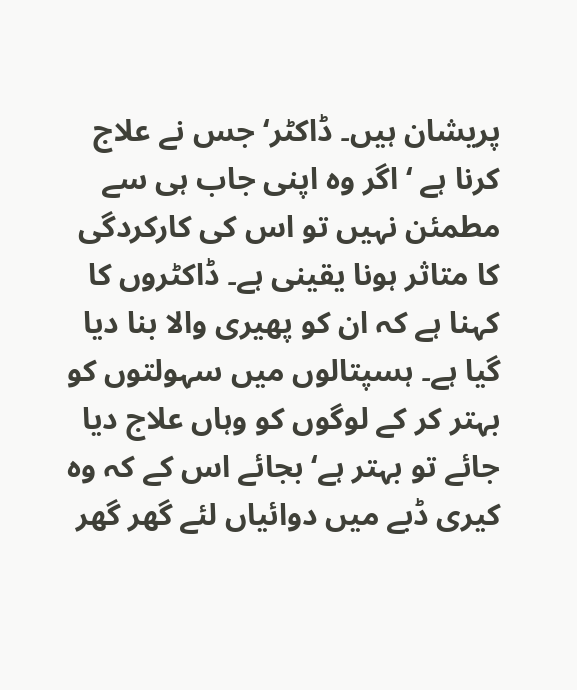پریشان ہیں۔ ڈاکٹر‘ جس نے علاج کرنا ہے ‘ اگر وہ اپنی جاب ہی سے مطمئن نہیں تو اس کی کارکردگی کا متاثر ہونا یقینی ہے۔ ڈاکٹروں کا کہنا ہے کہ ان کو پھیری والا بنا دیا گیا ہے۔ ہسپتالوں میں سہولتوں کو بہتر کر کے لوگوں کو وہاں علاج دیا جائے تو بہتر ہے‘ بجائے اس کے کہ وہ کیری ڈبے میں دوائیاں لئے گھر گھر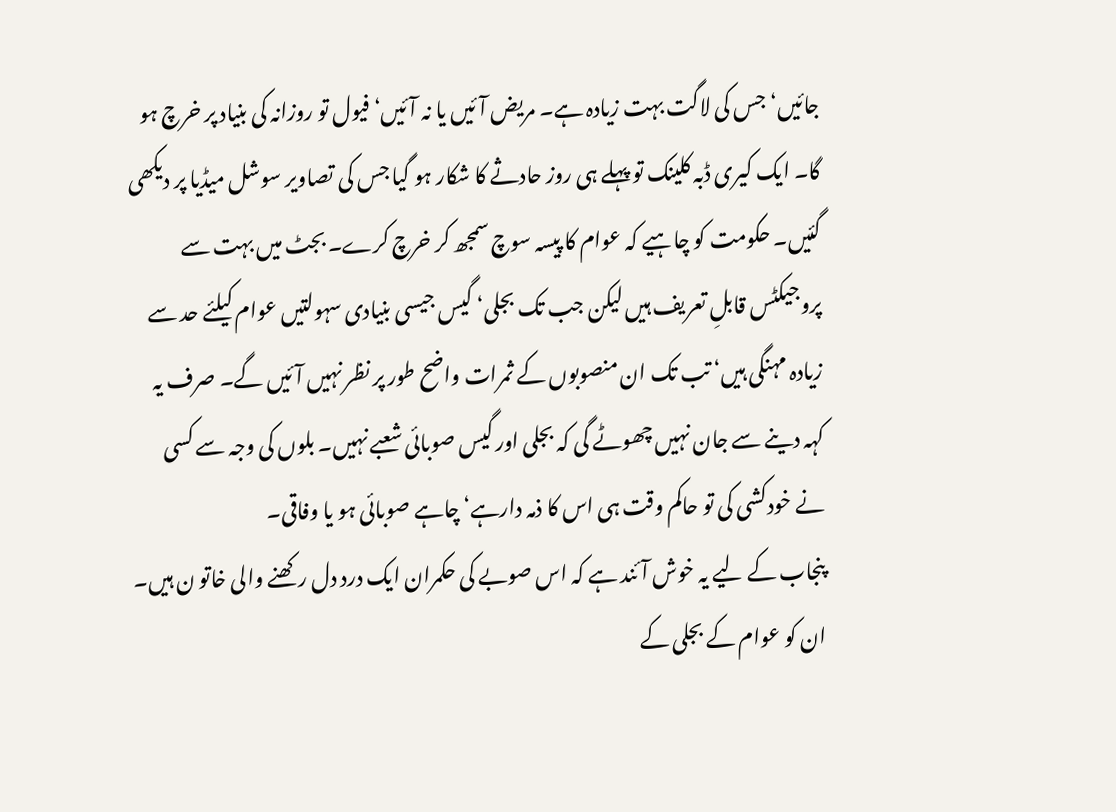جائیں‘ جس کی لاگت بہت زیادہ ہے۔ مریض آئیں یا نہ آئیں‘ فیول تو روزانہ کی بنیاد پر خرچ ہو گا۔ ایک کیری ڈبہ کلینک تو پہلے ہی روز حادثے کا شکار ہو گیا جس کی تصاویر سوشل میڈیا پر دیکھی گئیں۔ حکومت کو چاہیے کہ عوام کا پیسہ سوچ سمجھ کر خرچ کرے۔ بجٹ میں بہت سے پروجیکٹس قابلِ تعریف ہیں لیکن جب تک بجلی‘ گیس جیسی بنیادی سہولتیں عوام کیلئے حد سے زیادہ مہنگی ہیں‘ تب تک ان منصوبوں کے ثمرات واضح طور پر نظر نہیں آئیں گے۔ صرف یہ کہہ دینے سے جان نہیں چھوٹے گی کہ بجلی اور گیس صوبائی شعبے نہیں۔ بلوں کی وجہ سے کسی نے خودکشی کی تو حاکم وقت ہی اس کا ذمہ دارہے‘ چاہے صوبائی ہو یا وفاقی۔
پنجاب کے لیے یہ خوش آئند ہے کہ اس صوبے کی حکمران ایک درد دل رکھنے والی خاتو ن ہیں۔ ان کو عوام کے بجلی کے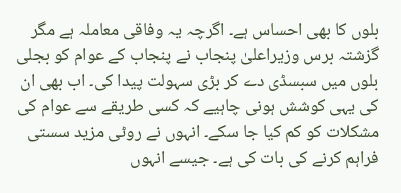بلوں کا بھی احساس ہے۔ اگرچہ یہ وفاقی معاملہ ہے مگر گزشتہ برس وزیراعلیٰ پنجاب نے پنجاب کے عوام کو بجلی بلوں میں سبسڈی دے کر بڑی سہولت پیدا کی۔ اب بھی ان کی یہی کوشش ہونی چاہیے کہ کسی طریقے سے عوام کی مشکلات کو کم کیا جا سکے۔ انہوں نے روٹی مزید سستی فراہم کرنے کی بات کی ہے۔ جیسے انہوں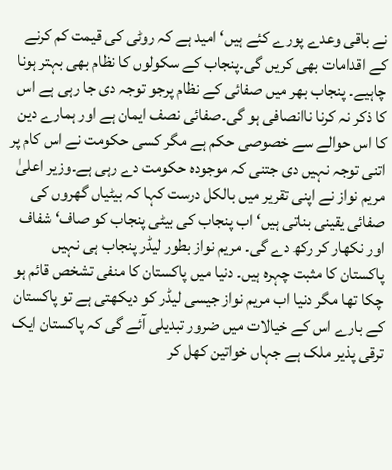نے باقی وعدے پورے کئے ہیں‘ امید ہے کہ روٹی کی قیمت کم کرنے کے اقدامات بھی کریں گی۔پنجاب کے سکولوں کا نظام بھی بہتر ہونا چاہیے۔ پنجاب بھر میں صفائی کے نظام پرجو توجہ دی جا رہی ہے اس کا ذکر نہ کرنا ناانصافی ہو گی۔صفائی نصف ایمان ہے اور ہمارے دین کا اس حوالے سے خصوصی حکم ہے مگر کسی حکومت نے اس کام پر اتنی توجہ نہیں دی جتنی کہ موجودہ حکومت دے رہی ہے۔وزیر اعلیٰ مریم نواز نے اپنی تقریر میں بالکل درست کہا کہ بیٹیاں گھروں کی صفائی یقینی بناتی ہیں‘ اب پنجاب کی بیٹی پنجاب کو صاف‘ شفاف اور نکھار کر رکھ دے گی۔ مریم نواز بطور لیڈر پنجاب ہی نہیں پاکستان کا مثبت چہرہ ہیں۔ دنیا میں پاکستان کا منفی تشخص قائم ہو چکا تھا مگر دنیا اب مریم نواز جیسی لیڈر کو دیکھتی ہے تو پاکستان کے بارے اس کے خیالات میں ضرور تبدیلی آئے گی کہ پاکستان ایک ترقی پذیر ملک ہے جہاں خواتین کھل کر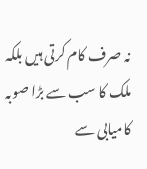نہ صرف کام کرتی ہیں بلکہ ملک کا سب سے بڑا صوبہ کامیابی سے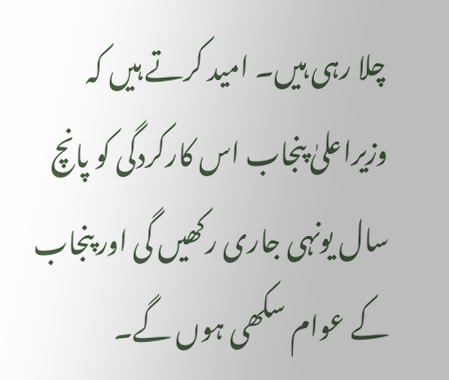چلا رہی ہیں۔ امید کرتے ہیں کہ وزیراعلیٰ پنجاب اس کارکردگی کو پانچ سال یونہی جاری رکھیں گی اور پنجاب کے عوام سکھی ہوں گے۔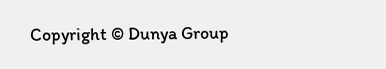Copyright © Dunya Group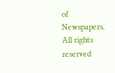of Newspapers, All rights reserved